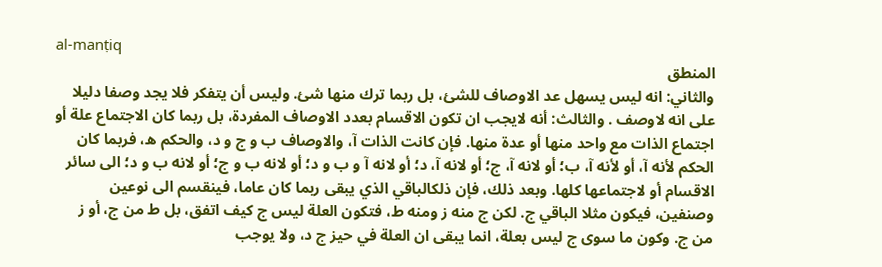al-manṭiq
المنطق
والثاني: انه ليس يسهل عد الاوصاف للشئ، بل ربما ترك منها شئ. وليس أن يتفكر فلا يجد وصفا دليلا على انه لاوصف . والثالث: أنه لايجب ان تكون الاقسام بعدد الاوصاف المفردة، بل ربما كان الاجتماع علة أو اجتماع الذات مع واحد منها أو عدة منها. فإن كانت الذات آ، والاوصاف ب و ج و د، والحكم ه، فربما كان الحكم لأنه آ، أو لأنه آ، ب؛ أو لانه آ، ج؛ أو لانه آ، د؛ أو لانه آ و ب و د؛ أو لانه ب و ج؛ أو لانه ب و د؛ الى سائر الاقسام أو لاجتماعها كلها. وبعد ذلك، فإن ذلكالباقي الذي يبقى ربما كان عاما، فينقسم الى نوعين وصنفين، فيكون مثلا الباقي ج. لكن ج منه ز ومنه ط، فتكون العلة ليس ج كيف اتفق، بل ط من ج، أو ز من ج. وكون ما سوى ج ليس بعلة، انما يبقى ان العلة في حيز ج د، ولا يوجب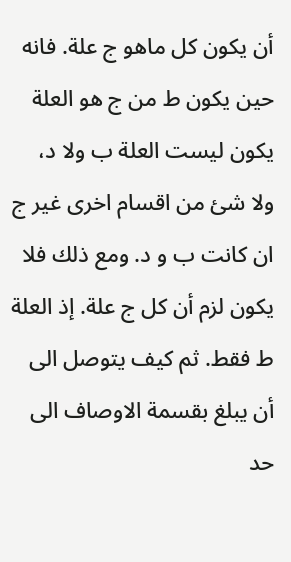أن يكون كل ماهو ج علة. فانه حين يكون ط من ج هو العلة يكون ليست العلة ب ولا د، ولا شئ من اقسام اخرى غير ج ان كانت ب و د. ومع ذلك فلا يكون لزم أن كل ج علة. إذ العلة ط فقط. ثم كيف يتوصل الى أن يبلغ بقسمة الاوصاف الى حد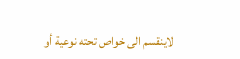لاينقسم الى خواص تحته نوعية أو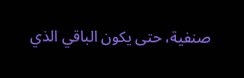صنفية، حتى يكون الباقي الذي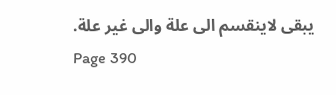يبقى لاينقسم الى علة والى غير علة.
Page 390